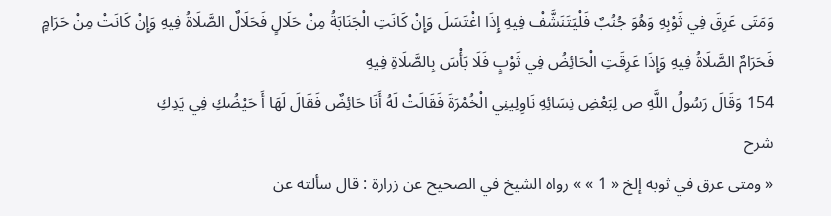وَمَتَى عَرِقَ فِي ثَوْبِهِ وَهُوَ جُنُبٌ فَلْيَتَنَشَّفْ فِيهِ إِذَا اغْتَسَلَ وَإِنْ كَانَتِ الْجَنَابَةُ مِنْ حَلَالٍ فَحَلَالٌ الصَّلَاةُ فِيهِ وَإِنْ كَانَتْ مِنْ حَرَامٍ فَحَرَامٌ الصَّلَاةُ فِيهِ وَإِذَا عَرِقَتِ الْحَائِضُ فِي ثَوْبٍ فَلَا بَأْسَ بِالصَّلَاةِ فِيهِ
154 وَقَالَ رَسُولُ اللَّهِ ص لِبَعْضِ نِسَائِهِ نَاوِلِينِي الْخُمْرَةَ فَقَالَتْ لَهُ أَنَا حَائِضٌ فَقَالَ لَهَا أَ حَيْضُكِ فِي يَدِكِ
شرح
« ومتى عرق في ثوبه إلخ « 1 » » رواه الشيخ في الصحيح عن زرارة : قال سألته عن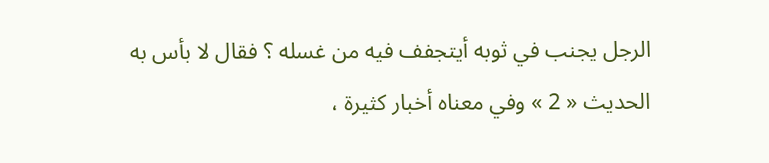الرجل يجنب في ثوبه أيتجفف فيه من غسله ؟ فقال لا بأس به الحديث « 2 » وفي معناه أخبار كثيرة ،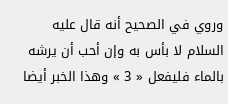وروي في الصحيح أنه قال عليه السلام لا بأس به وإن أحب أن يرشه بالماء فليفعل « 3 » وهذا الخبر أيضا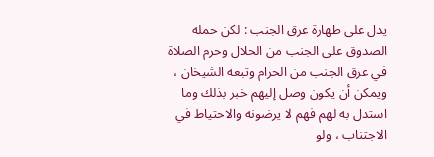يدل على طهارة عرق الجنب : لكن حمله الصدوق على الجنب من الحلال وحرم الصلاة في عرق الجنب من الحرام وتبعه الشيخان ، ويمكن أن يكون وصل إليهم خبر بذلك وما استدل به لهم فهم لا يرضونه والاحتياط في الاجتناب ، ولو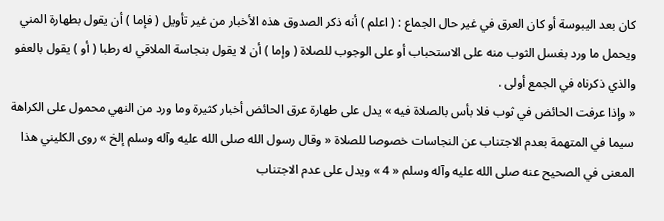كان بعد اليبوسة أو كان العرق في غير حال الجماع : ( اعلم ) أنه ذكر الصدوق هذه الأخبار من غير تأويل ( فإما ) أن يقول بطهارة المني ويحمل ما ورد بغسل الثوب منه على الاستحباب أو على الوجوب للصلاة ( وإما ) أن لا يقول بنجاسة الملاقي له رطبا ( أو ) يقول بالعفو والذي ذكرناه في الجمع أولى .
« وإذا عرفت الحائض في ثوب فلا بأس بالصلاة فيه » يدل على طهارة عرق الحائض أخبار كثيرة وما ورد من النهي محمول على الكراهة سيما في المتهمة بعدم الاجتناب عن النجاسات خصوصا للصلاة « وقال رسول الله صلى الله عليه وآله وسلم إلخ » روى الكليني هذا المعنى في الصحيح عنه صلى الله عليه وآله وسلم « 4 » ويدل على عدم الاجتناب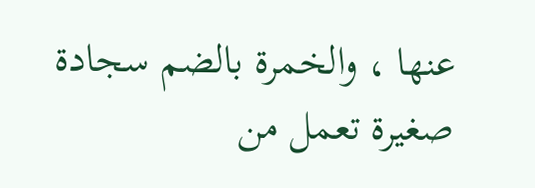عنها ، والخمرة بالضم سجادة صغيرة تعمل من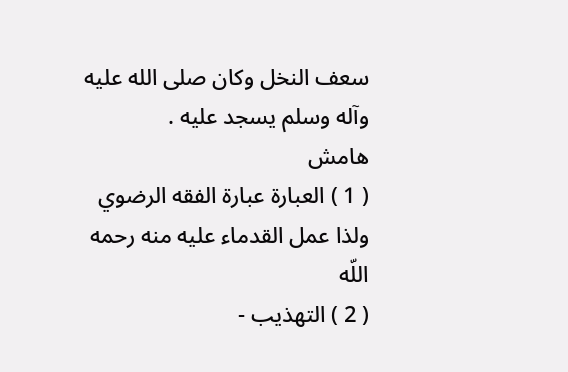سعف النخل وكان صلى الله عليه وآله وسلم يسجد عليه .
هامش
( 1 ) العبارة عبارة الفقه الرضوي ولذا عمل القدماء عليه منه رحمه اللّه
( 2 ) التهذيب -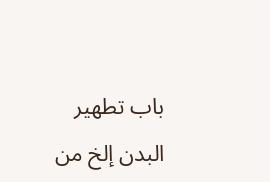باب تطهير البدن إلخ من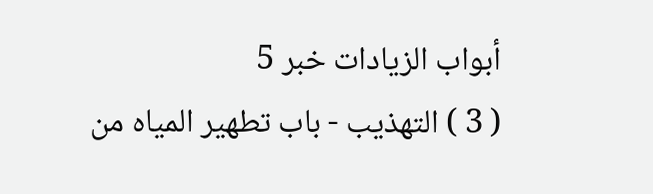أبواب الزيادات خبر 5
( 3 ) التهذيب - باب تطهير المياه من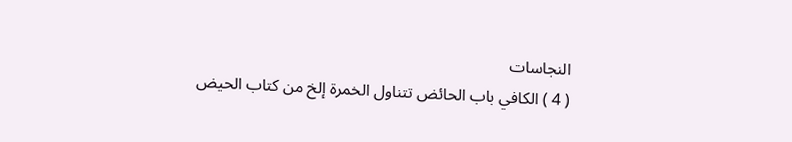النجاسات
( 4 ) الكافي باب الحائض تتناول الخمرة إلخ من كتاب الحيض